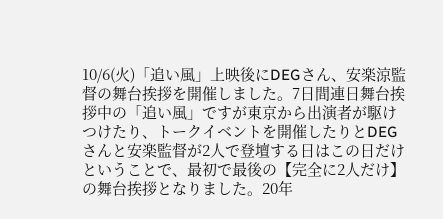10/6(火)「追い風」上映後にDEGさん、安楽涼監督の舞台挨拶を開催しました。7日間連日舞台挨拶中の「追い風」ですが東京から出演者が駆けつけたり、トークイベントを開催したりとDEGさんと安楽監督が2人で登壇する日はこの日だけということで、最初で最後の【完全に2人だけ】の舞台挨拶となりました。20年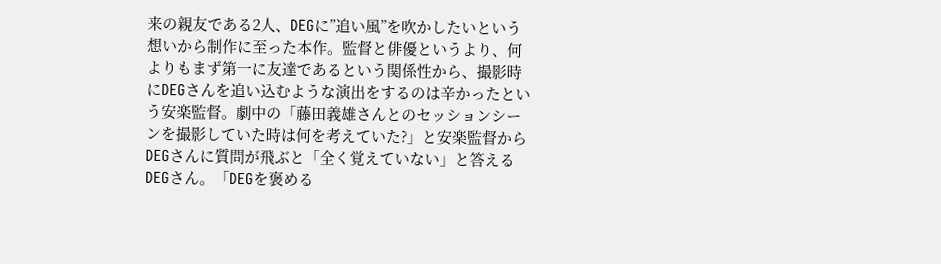来の親友である2人、DEGに”追い風”を吹かしたいという想いから制作に至った本作。監督と俳優というより、何よりもまず第一に友達であるという関係性から、撮影時にDEGさんを追い込むような演出をするのは辛かったという安楽監督。劇中の「藤田義雄さんとのセッションシーンを撮影していた時は何を考えていた?」と安楽監督からDEGさんに質問が飛ぶと「全く覚えていない」と答えるDEGさん。「DEGを褒める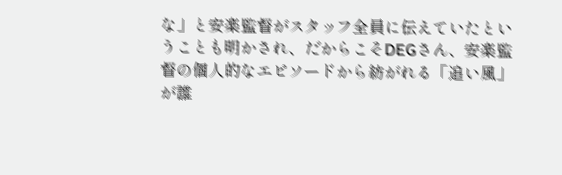な」と安楽監督がスタッフ全員に伝えていたということも明かされ、だからこそDEGさん、安楽監督の個人的なエピソードから紡がれる「追い風」が誰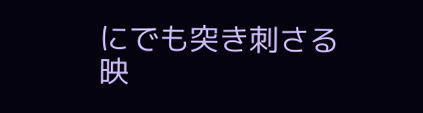にでも突き刺さる映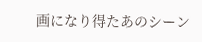画になり得たあのシーン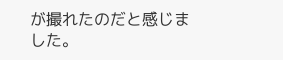が撮れたのだと感じました。